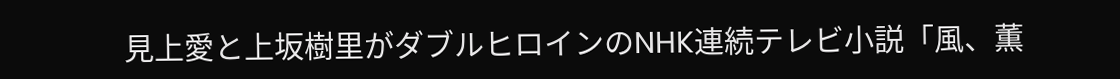見上愛と上坂樹里がダブルヒロインのNHK連続テレビ小説「風、薫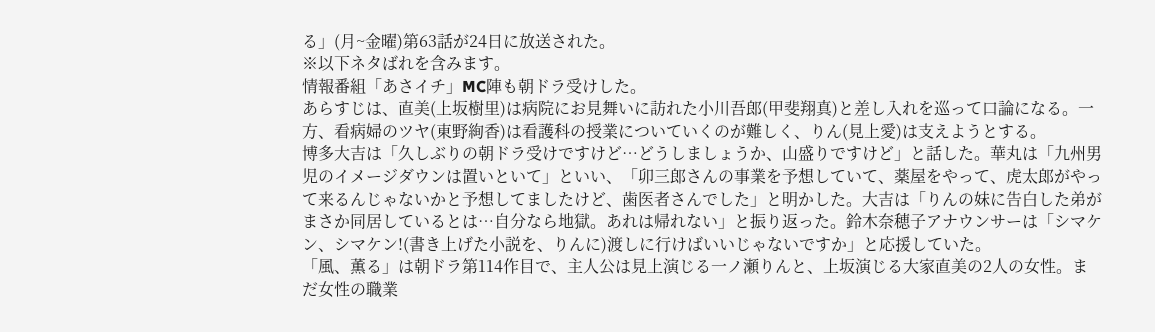る」(月~金曜)第63話が24日に放送された。
※以下ネタばれを含みます。
情報番組「あさイチ」MC陣も朝ドラ受けした。
あらすじは、直美(上坂樹里)は病院にお見舞いに訪れた小川吾郎(甲斐翔真)と差し入れを巡って口論になる。一方、看病婦のツヤ(東野絢香)は看護科の授業についていくのが難しく、りん(見上愛)は支えようとする。
博多大吉は「久しぶりの朝ドラ受けですけど…どうしましょうか、山盛りですけど」と話した。華丸は「九州男児のイメージダウンは置いといて」といい、「卯三郎さんの事業を予想していて、薬屋をやって、虎太郎がやって来るんじゃないかと予想してましたけど、歯医者さんでした」と明かした。大吉は「りんの妹に告白した弟がまさか同居しているとは…自分なら地獄。あれは帰れない」と振り返った。鈴木奈穂子アナウンサーは「シマケン、シマケン!(書き上げた小説を、りんに)渡しに行けばいいじゃないですか」と応援していた。
「風、薫る」は朝ドラ第114作目で、主人公は見上演じる一ノ瀬りんと、上坂演じる大家直美の2人の女性。まだ女性の職業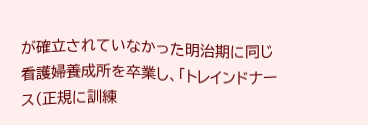が確立されていなかった明治期に同じ看護婦養成所を卒業し、「トレインドナース(正規に訓練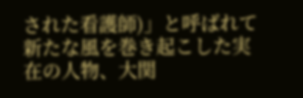された看護師)」と呼ばれて新たな風を巻き起こした実在の人物、大関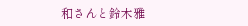和さんと鈴木雅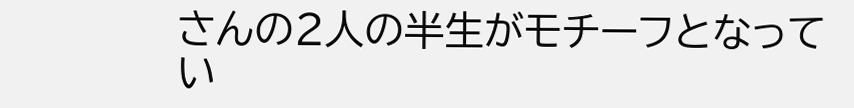さんの2人の半生がモチーフとなってい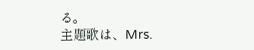る。
主題歌は、Mrs.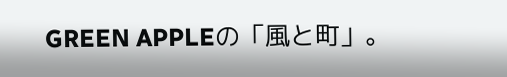GREEN APPLEの「風と町」。